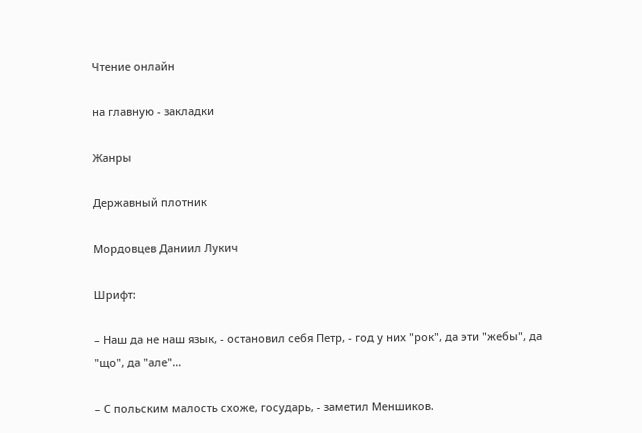Чтение онлайн

на главную - закладки

Жанры

Державный плотник

Мордовцев Даниил Лукич

Шрифт:

– Наш да не наш язык, - остановил себя Петр, - год у них "рок", да эти "жебы", да "що", да "але"…

– С польским малость схоже, государь, - заметил Меншиков.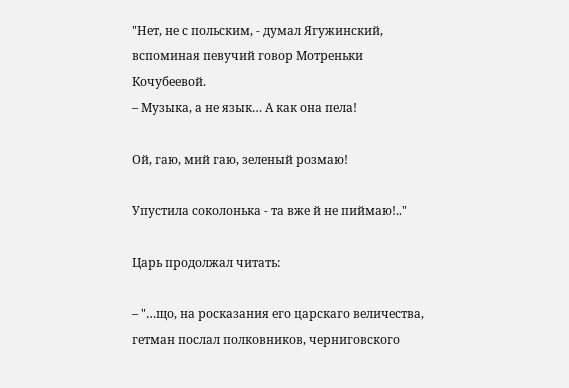"Нет, не с польским, - думал Ягужинский, вспоминая певучий говор Мотреньки Кочубеевой.
– Музыка, а не язык… А как она пела!

Ой, гаю, мий гаю, зеленый розмаю!

Упустила соколонька - та вже й не пиймаю!.."

Царь продолжал читать:

– "…що, на росказания его царскаго величества, гетман послал полковников, черниговского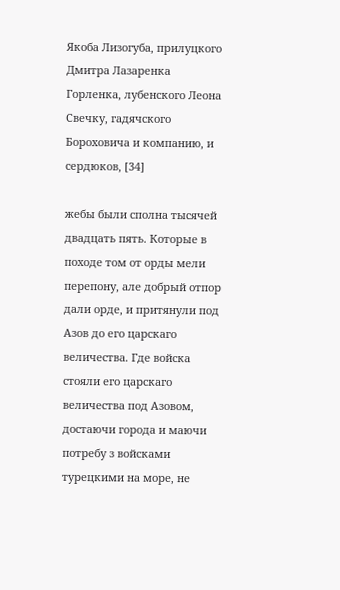Якоба Лизогуба, прилуцкого Дмитра Лазаренка Горленка, лубенского Леона Свечку, гадячского Бороховича и компанию, и сердюков, [34]

жебы были сполна тысячей двадцать пять. Которые в походе том от орды мели перепону, але добрый отпор дали орде, и притянули под Азов до его царскаго величества. Где войска стояли его царскаго величества под Азовом, достаючи города и маючи потребу з войсками турецкими на море, не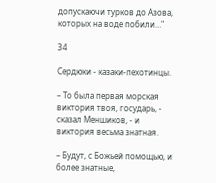допускаючи турков до Азова, которых на воде побили…"

34

Сердюки - казаки-пехотинцы.

– То была первая морская виктория твоя, государь, - сказал Меншиков, - и виктория весьма знатная.

– Будут, с Божьей помощью, и более знатные,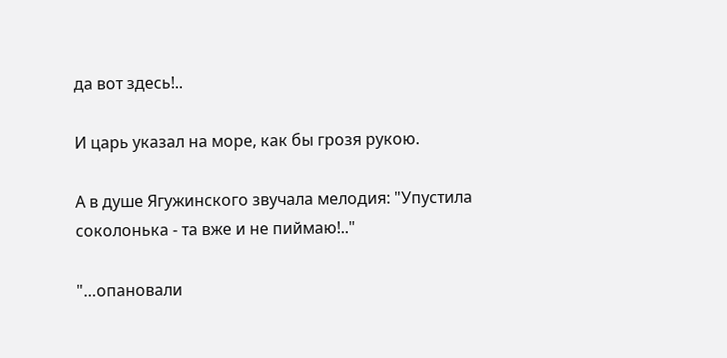да вот здесь!..

И царь указал на море, как бы грозя рукою.

А в душе Ягужинского звучала мелодия: "Упустила соколонька - та вже и не пиймаю!.."

"…опановали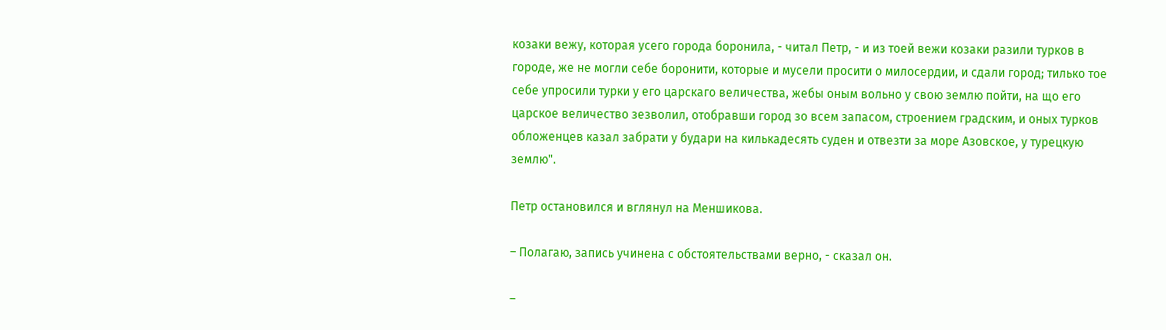козаки вежу, которая усего города боронила, - читал Петр, - и из тоей вежи козаки разили турков в городе, же не могли себе боронити, которые и мусели просити о милосердии, и сдали город; тилько тое себе упросили турки у его царскаго величества, жебы оным вольно у свою землю пойти, на що его царское величество зезволил, отобравши город зо всем запасом, строением градским, и оных турков обложенцев казал забрати у будари на килькадесять суден и отвезти за море Азовское, у турецкую землю".

Петр остановился и вглянул на Меншикова.

– Полагаю, запись учинена с обстоятельствами верно, - сказал он.

–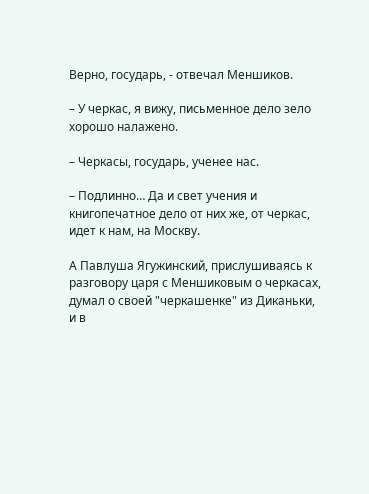Верно, государь, - отвечал Меншиков.

– У черкас, я вижу, письменное дело зело хорошо налажено.

– Черкасы, государь, ученее нас.

– Подлинно… Да и свет учения и книгопечатное дело от них же, от черкас, идет к нам, на Москву.

А Павлуша Ягужинский, прислушиваясь к разговору царя с Меншиковым о черкасах, думал о своей "черкашенке" из Диканьки, и в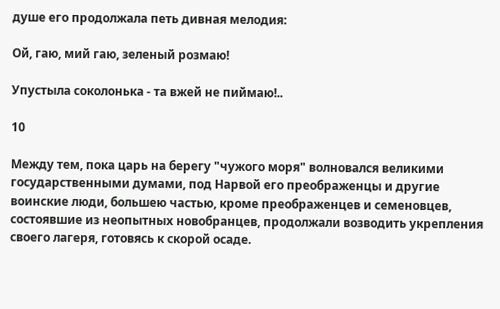душе его продолжала петь дивная мелодия:

Ой, гаю, мий гаю, зеленый розмаю!

Упустыла соколонька - та вжей не пиймаю!..

10

Между тем, пока царь на берегу "чужого моря" волновался великими государственными думами, под Нарвой его преображенцы и другие воинские люди, большею частью, кроме преображенцев и семеновцев, состоявшие из неопытных новобранцев, продолжали возводить укрепления своего лагеря, готовясь к скорой осаде.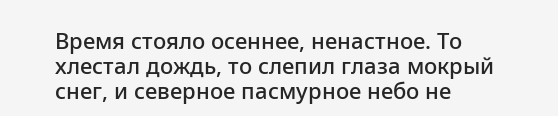Время стояло осеннее, ненастное. То хлестал дождь, то слепил глаза мокрый снег, и северное пасмурное небо не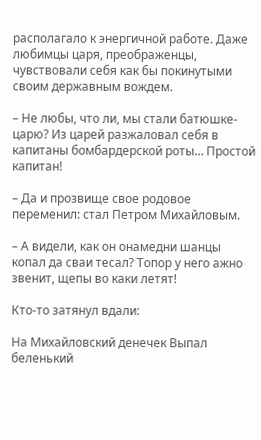располагало к энергичной работе. Даже любимцы царя, преображенцы, чувствовали себя как бы покинутыми своим державным вождем.

– Не любы, что ли, мы стали батюшке-царю? Из царей разжаловал себя в капитаны бомбардерской роты… Простой капитан!

– Да и прозвище свое родовое переменил: стал Петром Михайловым.

– А видели, как он онамедни шанцы копал да сваи тесал? Топор у него ажно звенит, щепы во каки летят!

Кто-то затянул вдали:

На Михайловский денечек Выпал беленький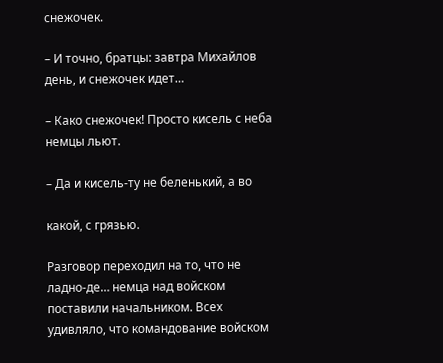снежочек.

– И точно, братцы: завтра Михайлов день, и снежочек идет…

– Како снежочек! Просто кисель с неба немцы льют.

– Да и кисель-ту не беленький, а во

какой, с грязью.

Разговор переходил на то, что не ладно-де… немца над войском поставили начальником. Всех удивляло, что командование войском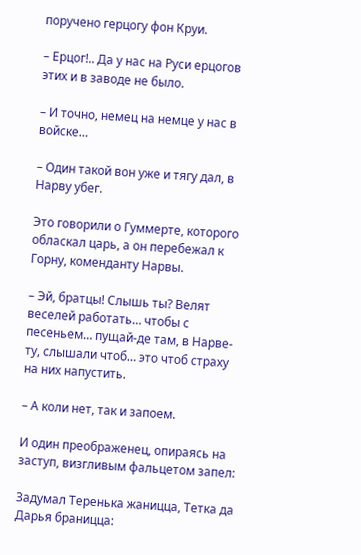поручено герцогу фон Круи.

– Ерцог!.. Да у нас на Руси ерцогов этих и в заводе не было.

– И точно, немец на немце у нас в войске…

– Один такой вон уже и тягу дал, в Нарву убег.

Это говорили о Гуммерте, которого обласкал царь, а он перебежал к Горну, коменданту Нарвы.

– Эй, братцы! Слышь ты? Велят веселей работать… чтобы с песеньем… пущай-де там, в Нарве-ту, слышали чтоб… это чтоб страху на них напустить.

– А коли нет, так и запоем.

И один преображенец, опираясь на заступ, визгливым фальцетом запел:

Задумал Теренька жаницца, Тетка да Дарья браницца: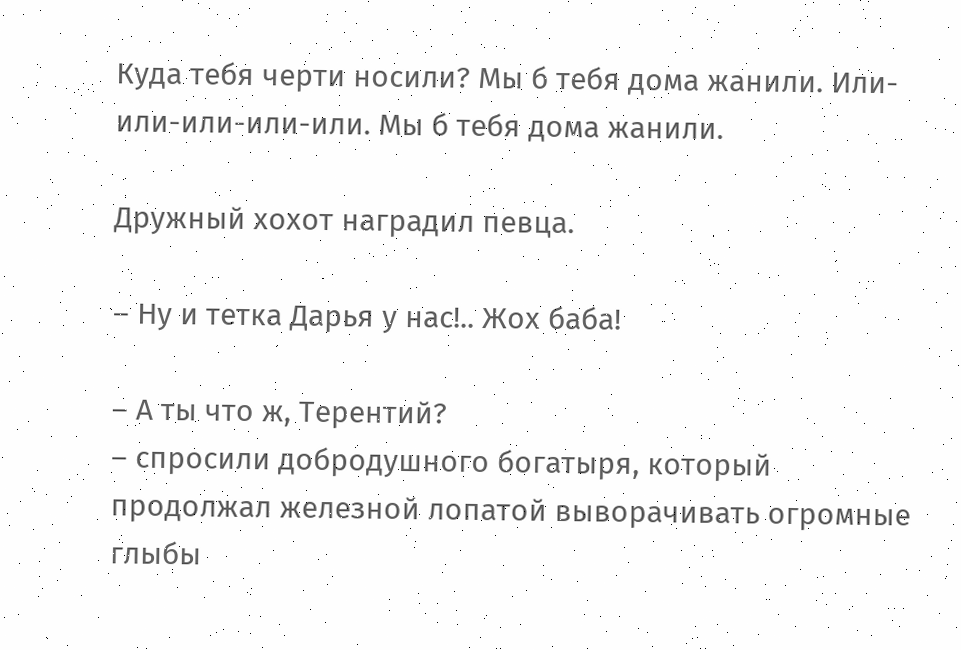Куда тебя черти носили? Мы б тебя дома жанили. Или-или-или-или-или. Мы б тебя дома жанили.

Дружный хохот наградил певца.

– Ну и тетка Дарья у нас!.. Жох баба!

– А ты что ж, Терентий?
– спросили добродушного богатыря, который продолжал железной лопатой выворачивать огромные глыбы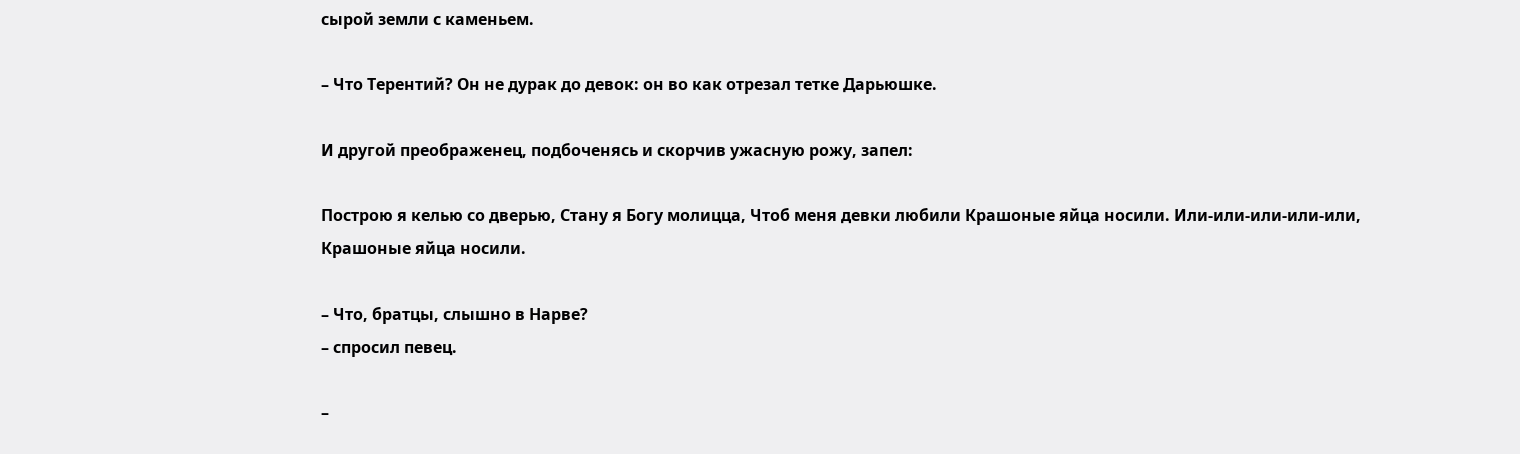сырой земли с каменьем.

– Что Терентий? Он не дурак до девок: он во как отрезал тетке Дарьюшке.

И другой преображенец, подбоченясь и скорчив ужасную рожу, запел:

Построю я келью со дверью, Стану я Богу молицца, Чтоб меня девки любили Крашоные яйца носили. Или-или-или-или-или, Крашоные яйца носили.

– Что, братцы, слышно в Нарве?
– спросил певец.

–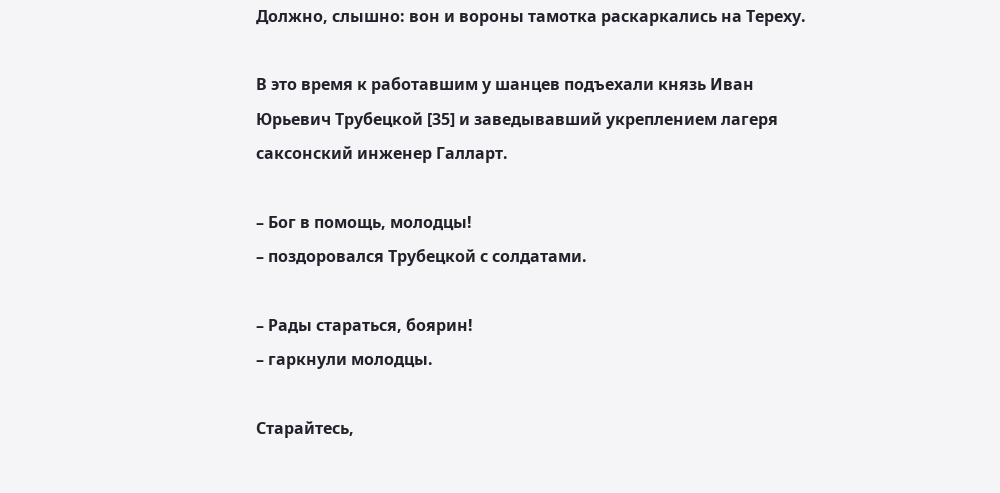Должно, слышно: вон и вороны тамотка раскаркались на Тереху.

В это время к работавшим у шанцев подъехали князь Иван Юрьевич Трубецкой [35] и заведывавший укреплением лагеря саксонский инженер Галларт.

– Бог в помощь, молодцы!
– поздоровался Трубецкой с солдатами.

– Рады стараться, боярин!
– гаркнули молодцы.

Старайтесь,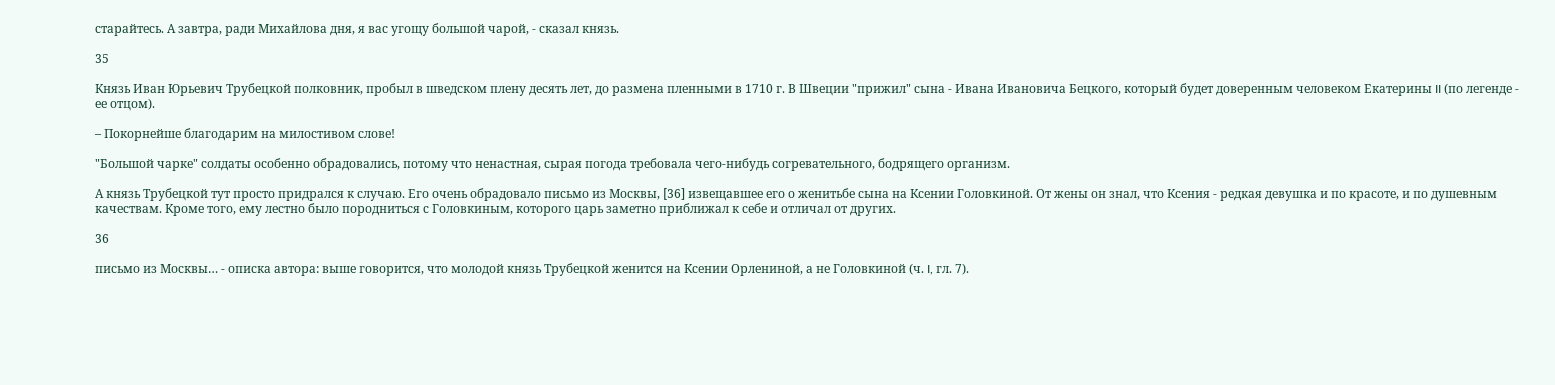старайтесь. А завтра, ради Михайлова дня, я вас угощу большой чарой, - сказал князь.

35

Князь Иван Юрьевич Трубецкой полковник, пробыл в шведском плену десять лет, до размена пленными в 1710 г. В Швеции "прижил" сына - Ивана Ивановича Бецкого, который будет доверенным человеком Екатерины II (по легенде - ее отцом).

– Покорнейше благодарим на милостивом слове!

"Большой чарке" солдаты особенно обрадовались, потому что ненастная, сырая погода требовала чего-нибудь согревательного, бодрящего организм.

А князь Трубецкой тут просто придрался к случаю. Его очень обрадовало письмо из Москвы, [36] извещавшее его о женитьбе сына на Ксении Головкиной. От жены он знал, что Ксения - редкая девушка и по красоте, и по душевным качествам. Кроме того, ему лестно было породниться с Головкиным, которого царь заметно приближал к себе и отличал от других.

36

письмо из Москвы… - описка автора: выше говорится, что молодой князь Трубецкой женится на Ксении Орлениной, а не Головкиной (ч. I, гл. 7).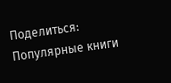Поделиться:
Популярные книги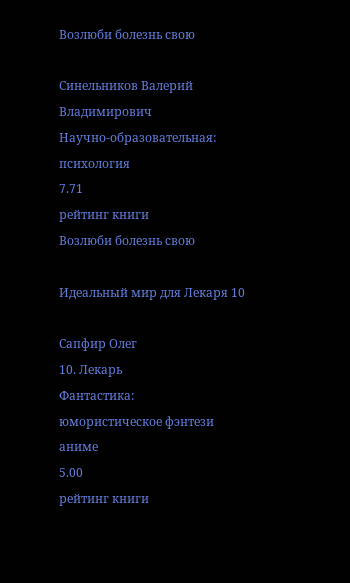Возлюби болезнь свою

Синельников Валерий Владимирович
Научно-образовательная:
психология
7.71
рейтинг книги
Возлюби болезнь свою

Идеальный мир для Лекаря 10

Сапфир Олег
10. Лекарь
Фантастика:
юмористическое фэнтези
аниме
5.00
рейтинг книги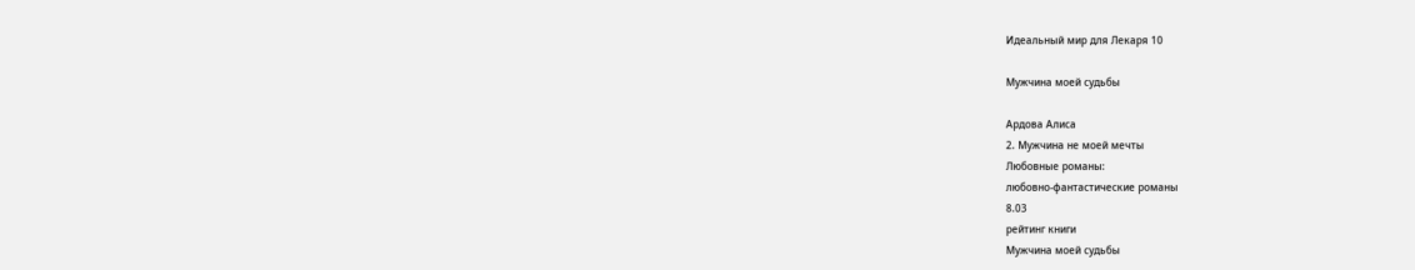Идеальный мир для Лекаря 10

Мужчина моей судьбы

Ардова Алиса
2. Мужчина не моей мечты
Любовные романы:
любовно-фантастические романы
8.03
рейтинг книги
Мужчина моей судьбы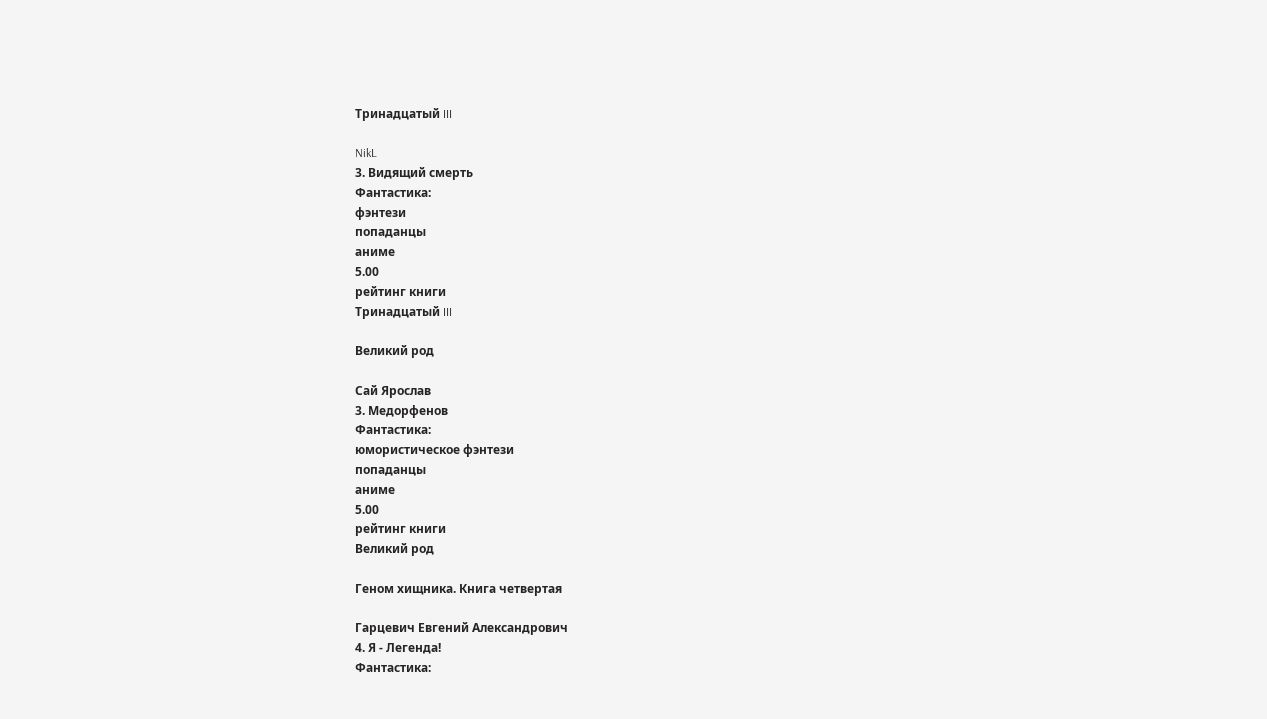Тринадцатый III

NikL
3. Видящий смерть
Фантастика:
фэнтези
попаданцы
аниме
5.00
рейтинг книги
Тринадцатый III

Великий род

Сай Ярослав
3. Медорфенов
Фантастика:
юмористическое фэнтези
попаданцы
аниме
5.00
рейтинг книги
Великий род

Геном хищника. Книга четвертая

Гарцевич Евгений Александрович
4. Я - Легенда!
Фантастика: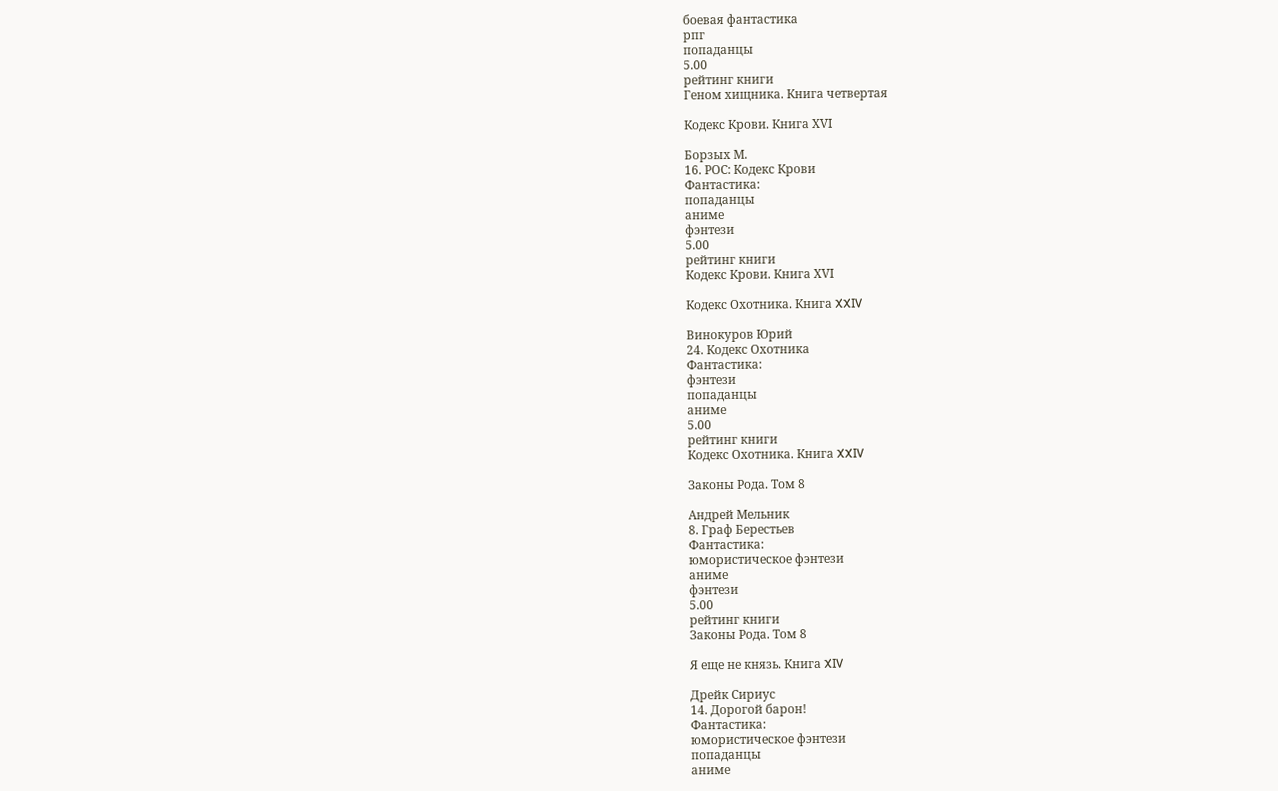боевая фантастика
рпг
попаданцы
5.00
рейтинг книги
Геном хищника. Книга четвертая

Кодекс Крови. Книга ХVI

Борзых М.
16. РОС: Кодекс Крови
Фантастика:
попаданцы
аниме
фэнтези
5.00
рейтинг книги
Кодекс Крови. Книга ХVI

Кодекс Охотника. Книга XXIV

Винокуров Юрий
24. Кодекс Охотника
Фантастика:
фэнтези
попаданцы
аниме
5.00
рейтинг книги
Кодекс Охотника. Книга XXIV

Законы Рода. Том 8

Андрей Мельник
8. Граф Берестьев
Фантастика:
юмористическое фэнтези
аниме
фэнтези
5.00
рейтинг книги
Законы Рода. Том 8

Я еще не князь. Книга XIV

Дрейк Сириус
14. Дорогой барон!
Фантастика:
юмористическое фэнтези
попаданцы
аниме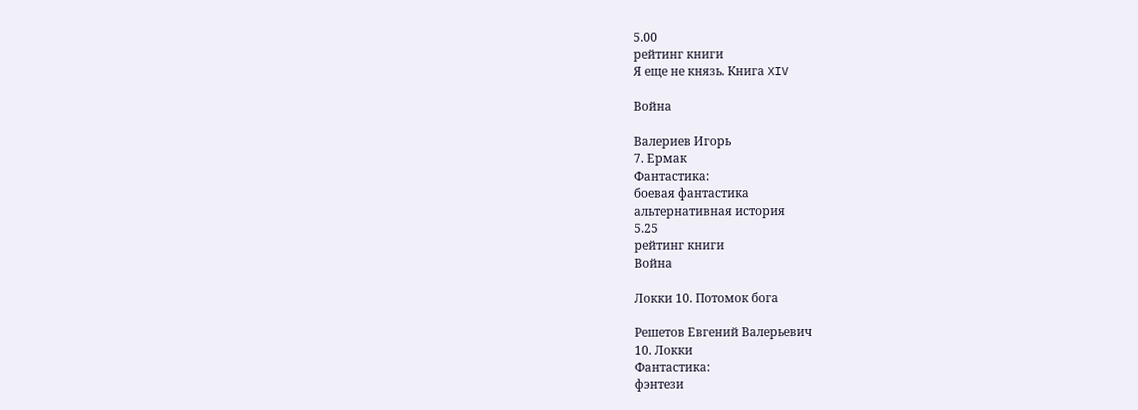5.00
рейтинг книги
Я еще не князь. Книга XIV

Война

Валериев Игорь
7. Ермак
Фантастика:
боевая фантастика
альтернативная история
5.25
рейтинг книги
Война

Локки 10. Потомок бога

Решетов Евгений Валерьевич
10. Локки
Фантастика:
фэнтези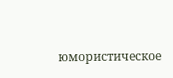юмористическое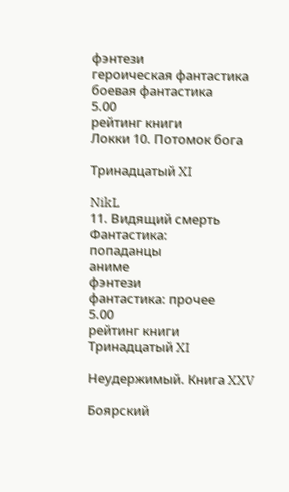фэнтези
героическая фантастика
боевая фантастика
5.00
рейтинг книги
Локки 10. Потомок бога

Тринадцатый XI

NikL
11. Видящий смерть
Фантастика:
попаданцы
аниме
фэнтези
фантастика: прочее
5.00
рейтинг книги
Тринадцатый XI

Неудержимый. Книга XXV

Боярский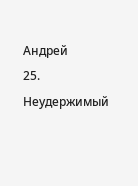Андрей
25. Неудержимый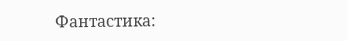Фантастика: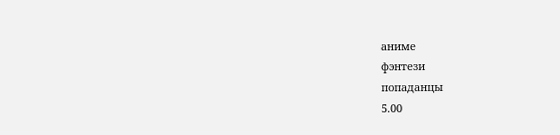аниме
фэнтези
попаданцы
5.00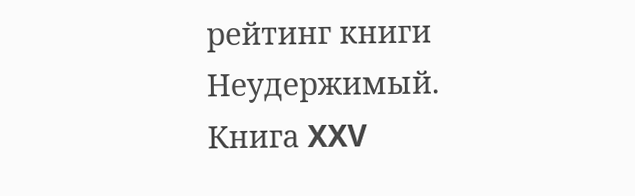рейтинг книги
Неудержимый. Книга XXV